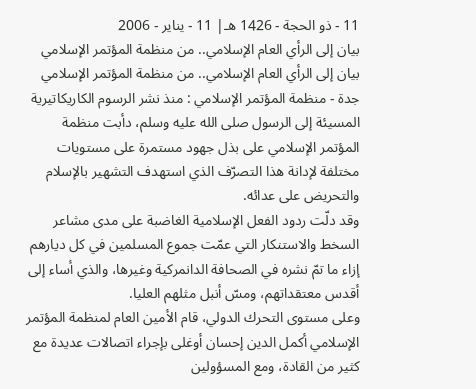11 - ذو الحجة - 1426 هـ| 11 - يناير - 2006
بيان إلى الرأي العام الإسلامي.. من منظمة المؤتمر الإسلامي
بيان إلى الرأي العام الإسلامي.. من منظمة المؤتمر الإسلامي
جدة - منظمة المؤتمر الإسلامي : منذ نشر الرسوم الكاريكاتيرية المسيئة إلى الرسول صلى الله عليه وسلم، دأبت منظمة المؤتمر الإسلامي على بذل جهود مستمرة على مستويات مختلفة لإدانة هذا التصرّف الذي استهدف التشهير بالإسلام والتحريض على عدائه.
وقد دلّت ردود الفعل الإسلامية الغاضبة على مدى مشاعر السخط والاستنكار التي عمّت جموع المسلمين في كل ديارهم إزاء ما تمّ نشره في الصحافة الدانمركية وغيرها، والذي أساء إلى أقدس معتقداتهم، ومسّ أنبل مثلهم العليا.
وعلى مستوى التحرك الدولي، قام الأمين العام لمنظمة المؤتمر الإسلامي أكمل الدين إحسان أوغلى بإجراء اتصالات عديدة مع كثير من القادة، ومع المسؤولين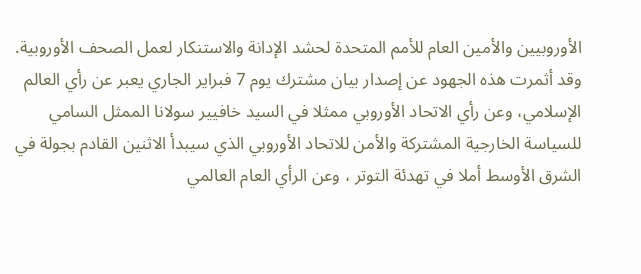الأوروبيين والأمين العام للأمم المتحدة لحشد الإدانة والاستنكار لعمل الصحف الأوروبية. وقد أثمرت هذه الجهود عن إصدار بيان مشترك يوم 7 فبراير الجاري يعبر عن رأي العالم الإسلامي، وعن رأي الاتحاد الأوروبي ممثلا في السيد خافيير سولانا الممثل السامي للسياسة الخارجية المشتركة والأمن للاتحاد الأوروبي الذي سيبدأ الاثنين القادم بجولة في الشرق الأوسط أملا في تهدئة التوتر ، وعن الرأي العام العالمي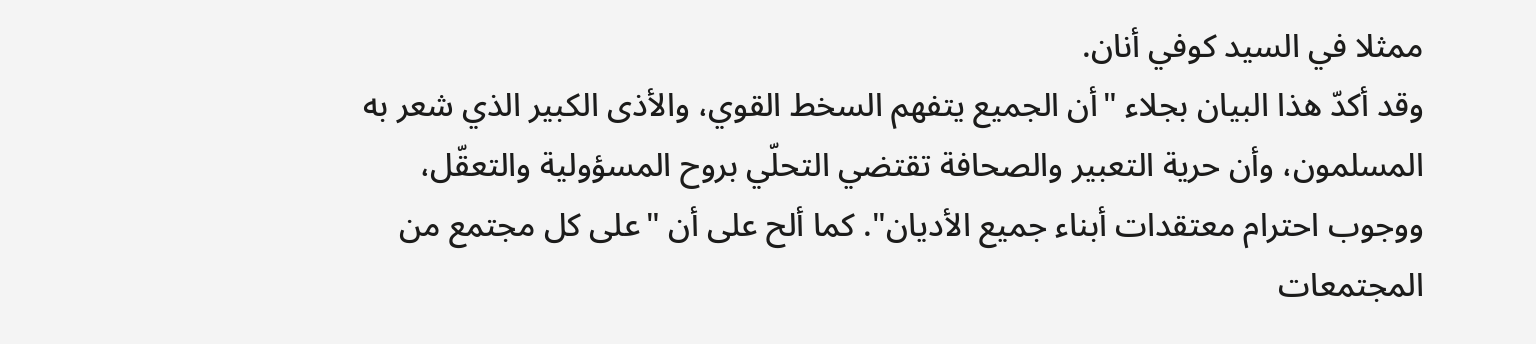ممثلا في السيد كوفي أنان.
وقد أكدّ هذا البيان بجلاء "أن الجميع يتفهم السخط القوي، والأذى الكبير الذي شعر به المسلمون، وأن حرية التعبير والصحافة تقتضي التحلّي بروح المسؤولية والتعقّل، ووجوب احترام معتقدات أبناء جميع الأديان". كما ألح على أن "على كل مجتمع من المجتمعات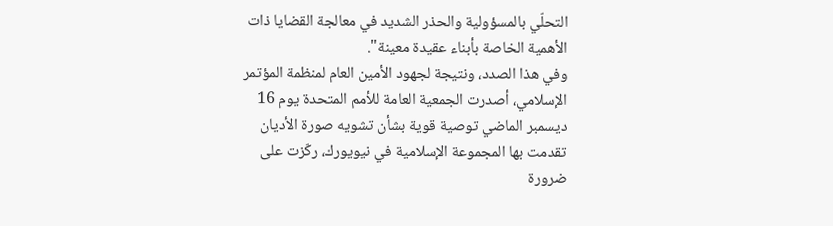التحلّي بالمسؤولية والحذر الشديد في معالجة القضايا ذات الأهمية الخاصة بأبناء عقيدة معينة".
وفي هذا الصدد، ونتيجة لجهود الأمين العام لمنظمة المؤتمر الإسلامي، أصدرت الجمعية العامة للأمم المتحدة يوم 16 ديسمبر الماضي توصية قوية بشأن تشويه صورة الأديان تقدمت بها المجموعة الإسلامية في نيويورك، ركّزت على ضرورة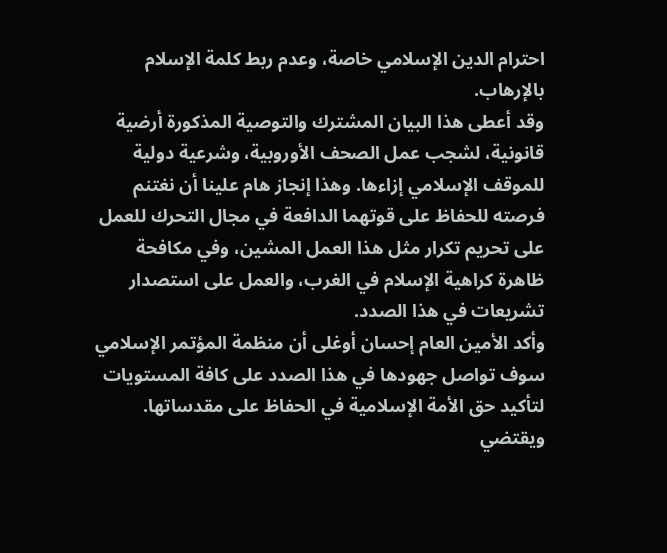احترام الدين الإسلامي خاصة، وعدم ربط كلمة الإسلام بالإرهاب.
وقد أعطى هذا البيان المشترك والتوصية المذكورة أرضية قانونية، لشجب عمل الصحف الأوروبية، وشرعية دولية للموقف الإسلامي إزاءها. وهذا إنجاز هام علينا أن نغتنم فرصته للحفاظ على قوتهما الدافعة في مجال التحرك للعمل على تحريم تكرار مثل هذا العمل المشين، وفي مكافحة ظاهرة كراهية الإسلام في الغرب، والعمل على استصدار تشريعات في هذا الصدد.
وأكد الأمين العام إحسان أوغلى أن منظمة المؤتمر الإسلامي سوف تواصل جهودها في هذا الصدد على كافة المستويات لتأكيد حق الأمة الإسلامية في الحفاظ على مقدساتها.
ويقتضي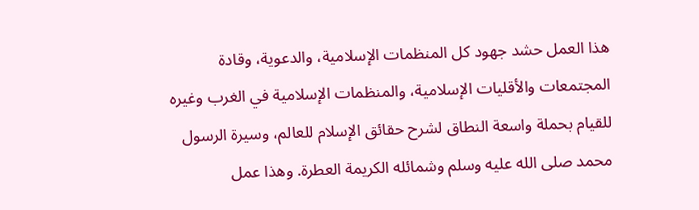هذا العمل حشد جهود كل المنظمات الإسلامية، والدعوية، وقادة المجتمعات والأقليات الإسلامية، والمنظمات الإسلامية في الغرب وغيره للقيام بحملة واسعة النطاق لشرح حقائق الإسلام للعالم، وسيرة الرسول محمد صلى الله عليه وسلم وشمائله الكريمة العطرة. وهذا عمل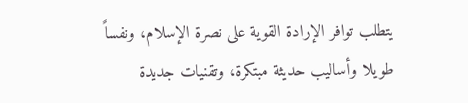يتطلب توافر الإرادة القوية على نصرة الإسلام، ونفساً طويلا وأساليب حديثة مبتكرة، وتقنيات جديدة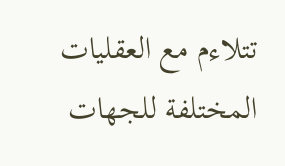تتلاءم مع العقليات المختلفة للجهات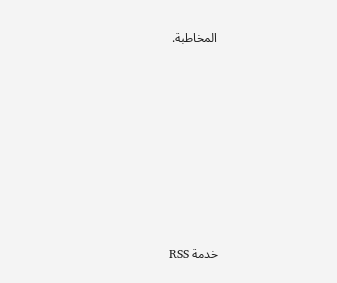المخاطبة.














خدمة RSS